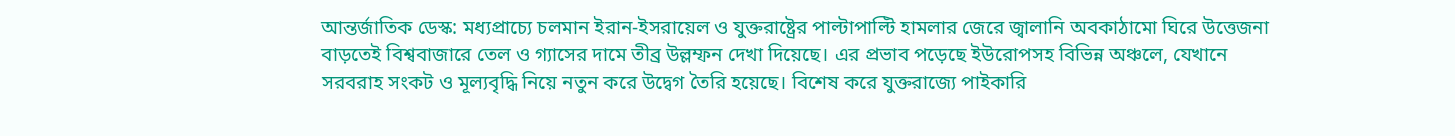আন্তর্জাতিক ডেস্ক: মধ্যপ্রাচ্যে চলমান ইরান-ইসরায়েল ও যুক্তরাষ্ট্রের পাল্টাপাল্টি হামলার জেরে জ্বালানি অবকাঠামো ঘিরে উত্তেজনা বাড়তেই বিশ্ববাজারে তেল ও গ্যাসের দামে তীব্র উল্লম্ফন দেখা দিয়েছে। এর প্রভাব পড়েছে ইউরোপসহ বিভিন্ন অঞ্চলে, যেখানে সরবরাহ সংকট ও মূল্যবৃদ্ধি নিয়ে নতুন করে উদ্বেগ তৈরি হয়েছে। বিশেষ করে যুক্তরাজ্যে পাইকারি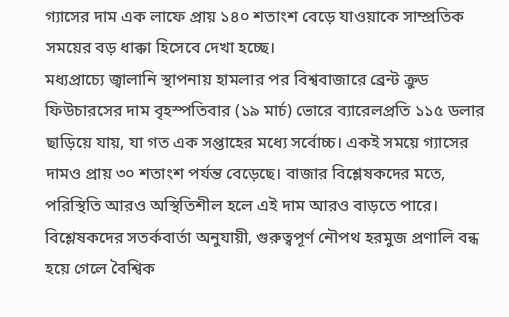গ্যাসের দাম এক লাফে প্রায় ১৪০ শতাংশ বেড়ে যাওয়াকে সাম্প্রতিক সময়ের বড় ধাক্কা হিসেবে দেখা হচ্ছে।
মধ্যপ্রাচ্যে জ্বালানি স্থাপনায় হামলার পর বিশ্ববাজারে ব্রেন্ট ক্রুড ফিউচারসের দাম বৃহস্পতিবার (১৯ মার্চ) ভোরে ব্যারেলপ্রতি ১১৫ ডলার ছাড়িয়ে যায়, যা গত এক সপ্তাহের মধ্যে সর্বোচ্চ। একই সময়ে গ্যাসের দামও প্রায় ৩০ শতাংশ পর্যন্ত বেড়েছে। বাজার বিশ্লেষকদের মতে, পরিস্থিতি আরও অস্থিতিশীল হলে এই দাম আরও বাড়তে পারে।
বিশ্লেষকদের সতর্কবার্তা অনুযায়ী, গুরুত্বপূর্ণ নৌপথ হরমুজ প্রণালি বন্ধ হয়ে গেলে বৈশ্বিক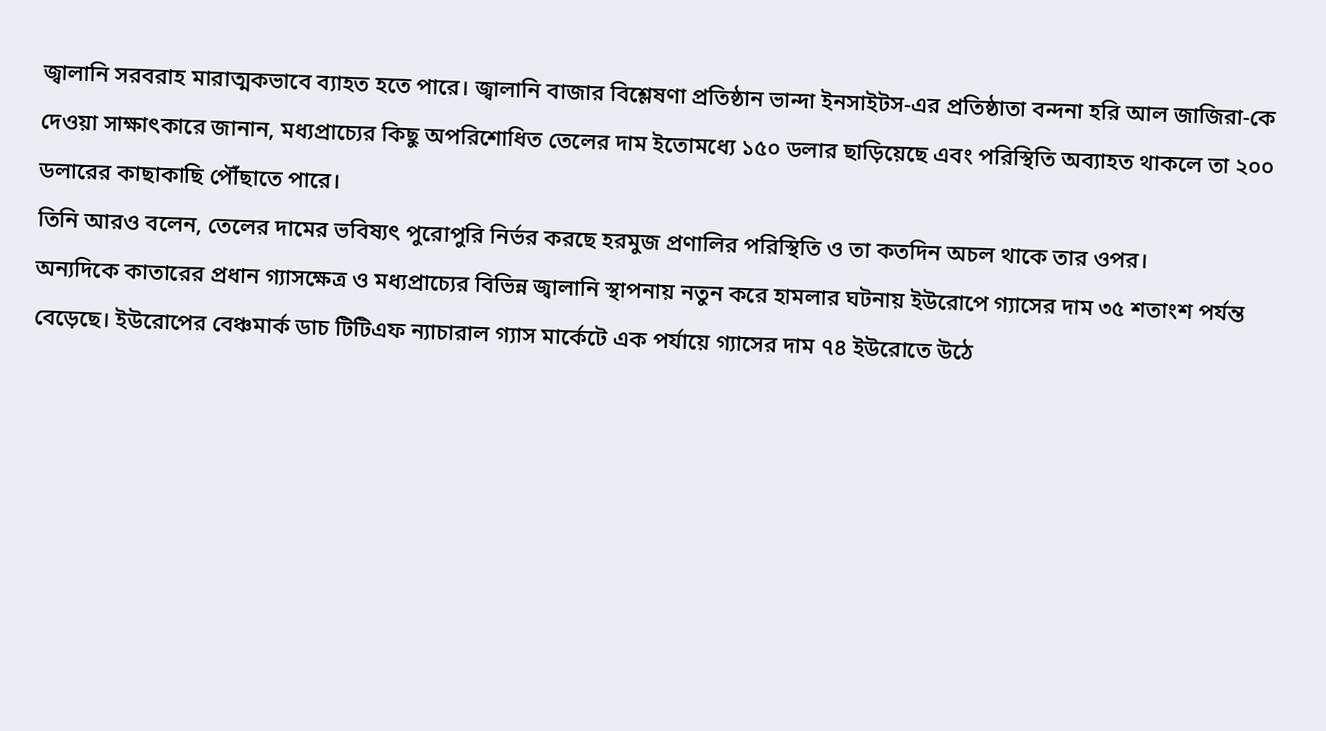জ্বালানি সরবরাহ মারাত্মকভাবে ব্যাহত হতে পারে। জ্বালানি বাজার বিশ্লেষণা প্রতিষ্ঠান ভান্দা ইনসাইটস-এর প্রতিষ্ঠাতা বন্দনা হরি আল জাজিরা-কে দেওয়া সাক্ষাৎকারে জানান, মধ্যপ্রাচ্যের কিছু অপরিশোধিত তেলের দাম ইতোমধ্যে ১৫০ ডলার ছাড়িয়েছে এবং পরিস্থিতি অব্যাহত থাকলে তা ২০০ ডলারের কাছাকাছি পৌঁছাতে পারে।
তিনি আরও বলেন, তেলের দামের ভবিষ্যৎ পুরোপুরি নির্ভর করছে হরমুজ প্রণালির পরিস্থিতি ও তা কতদিন অচল থাকে তার ওপর।
অন্যদিকে কাতারের প্রধান গ্যাসক্ষেত্র ও মধ্যপ্রাচ্যের বিভিন্ন জ্বালানি স্থাপনায় নতুন করে হামলার ঘটনায় ইউরোপে গ্যাসের দাম ৩৫ শতাংশ পর্যন্ত বেড়েছে। ইউরোপের বেঞ্চমার্ক ডাচ টিটিএফ ন্যাচারাল গ্যাস মার্কেটে এক পর্যায়ে গ্যাসের দাম ৭৪ ইউরোতে উঠে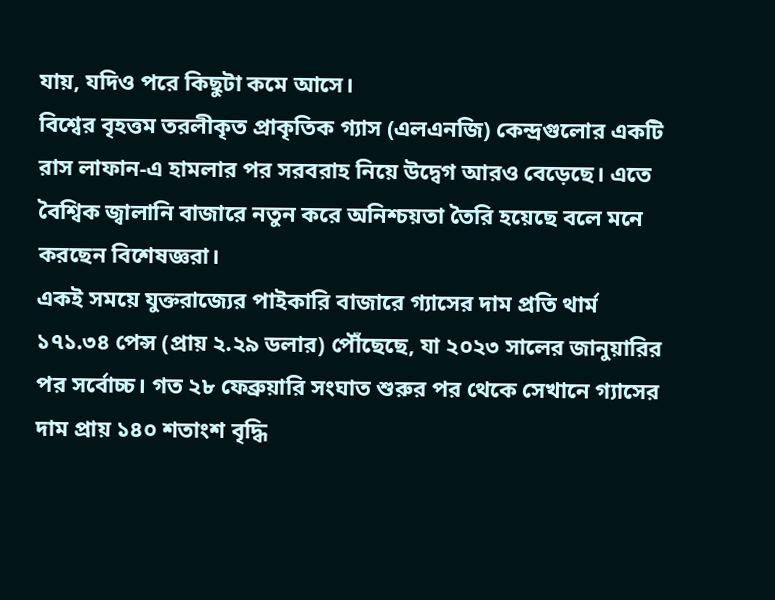যায়, যদিও পরে কিছুটা কমে আসে।
বিশ্বের বৃহত্তম তরলীকৃত প্রাকৃতিক গ্যাস (এলএনজি) কেন্দ্রগুলোর একটি রাস লাফান-এ হামলার পর সরবরাহ নিয়ে উদ্বেগ আরও বেড়েছে। এতে বৈশ্বিক জ্বালানি বাজারে নতুন করে অনিশ্চয়তা তৈরি হয়েছে বলে মনে করছেন বিশেষজ্ঞরা।
একই সময়ে যুক্তরাজ্যের পাইকারি বাজারে গ্যাসের দাম প্রতি থার্ম ১৭১.৩৪ পেন্স (প্রায় ২.২৯ ডলার) পৌঁছেছে, যা ২০২৩ সালের জানুয়ারির পর সর্বোচ্চ। গত ২৮ ফেব্রুয়ারি সংঘাত শুরুর পর থেকে সেখানে গ্যাসের দাম প্রায় ১৪০ শতাংশ বৃদ্ধি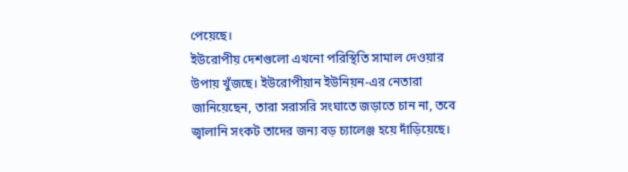পেয়েছে।
ইউরোপীয় দেশগুলো এখনো পরিস্থিতি সামাল দেওয়ার উপায় খুঁজছে। ইউরোপীয়ান ইউনিয়ন-এর নেতারা জানিয়েছেন, তারা সরাসরি সংঘাতে জড়াতে চান না, তবে জ্বালানি সংকট তাদের জন্য বড় চ্যালেঞ্জ হয়ে দাঁড়িয়েছে।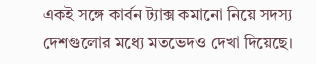একই সঙ্গে কার্বন ট্যাক্স কমানো নিয়ে সদস্য দেশগুলোর মধ্যে মতভেদও দেখা দিয়েছে।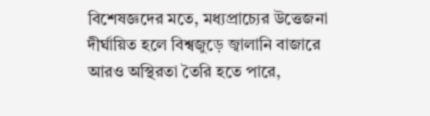বিশেষজ্ঞদের মতে, মধ্যপ্রাচ্যের উত্তেজনা দীর্ঘায়িত হলে বিশ্বজুড়ে জ্বালানি বাজারে আরও অস্থিরতা তৈরি হতে পারে,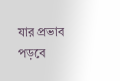যার প্রভাব পড়বে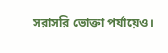সরাসরি ভোক্তা পর্যায়েও।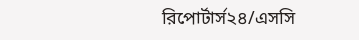রিপোর্টার্স২৪/এসসি